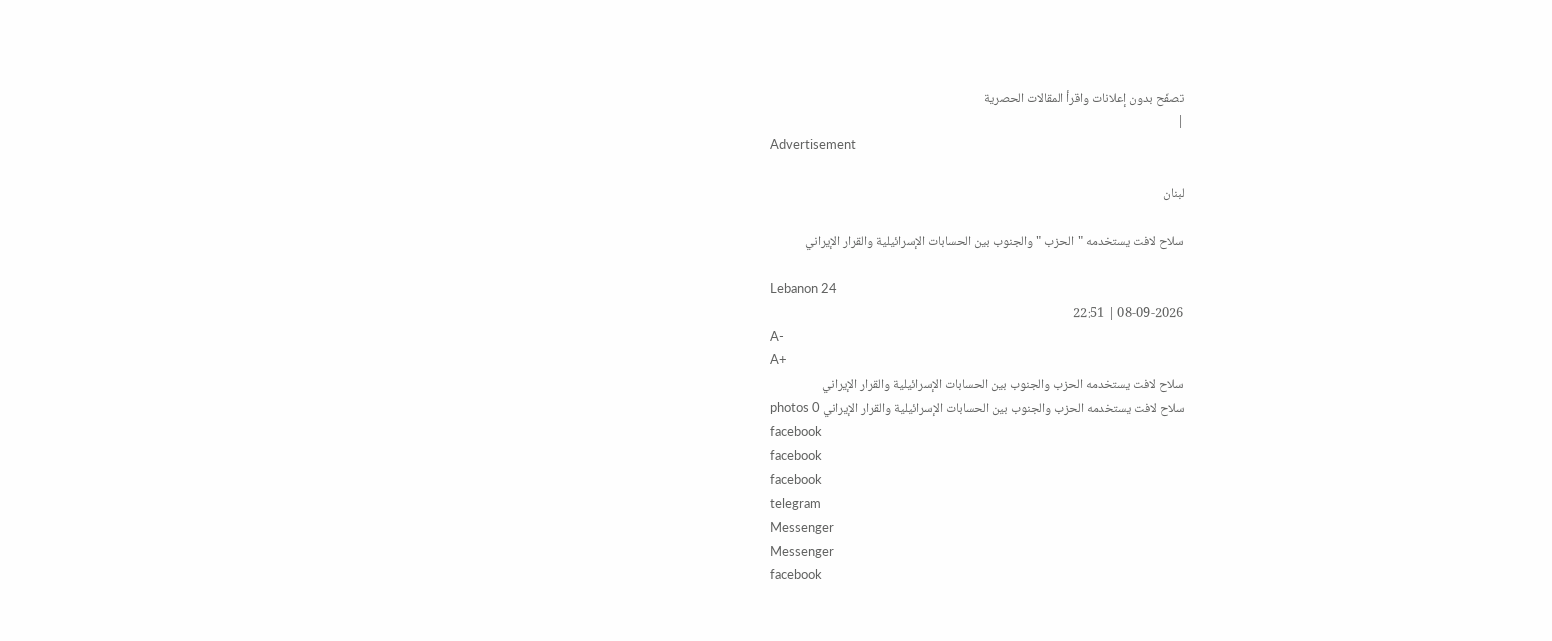تصفّح بدون إعلانات واقرأ المقالات الحصرية
|
Advertisement

لبنان

سلاح لافت يستخدمه "الحزب "والجنوب بين الحسابات الإسرائيلية والقرار الإيراني

Lebanon 24
08-09-2026 | 22:51
A-
A+
سلاح لافت يستخدمه الحزب والجنوب بين الحسابات الإسرائيلية والقرار الإيراني
سلاح لافت يستخدمه الحزب والجنوب بين الحسابات الإسرائيلية والقرار الإيراني photos 0
facebook
facebook
facebook
telegram
Messenger
Messenger
facebook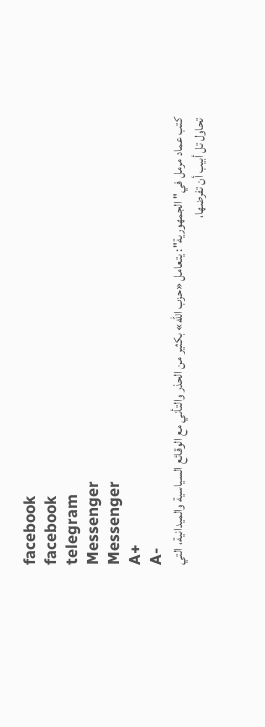facebook
facebook
telegram
Messenger
Messenger
A+
A-
كتب عماد مرمل في" الجمهورية": يتعامل «حزب الله» بكثير من الحذر والتأني مع الوقائع السياسية والميدانية، التي تحاول تل أبيب أن تفرضها،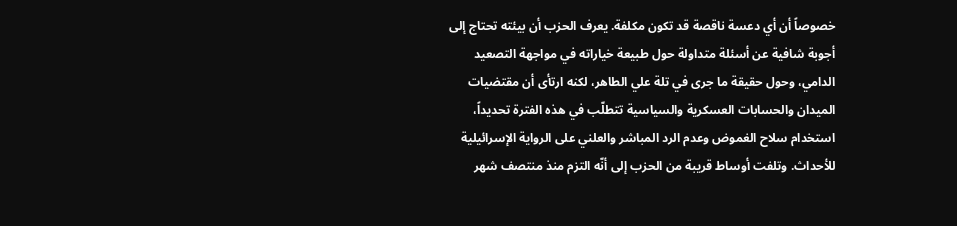خصوصاً أن أي دعسة ناقصة قد تكون مكلفة. يعرف الحزب أن بيئته تحتاج إلى أجوبة شافية عن أسئلة متداولة حول طبيعة خياراته في مواجهة التصعيد الدامي، وحول حقيقة ما جرى في تلة علي الطاهر، لكنه ارتأى أن مقتضيات الميدان والحسابات العسكرية والسياسية تتطلّب في هذه الفترة تحديداً، استخدام سلاح الغموض وعدم الرد المباشر والعلني على الرواية الإسرائيلية للأحداث. وتلفت أوساط قريبة من الحزب إلى أنّه التزم منذ منتصف شهر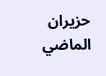حزيران الماضي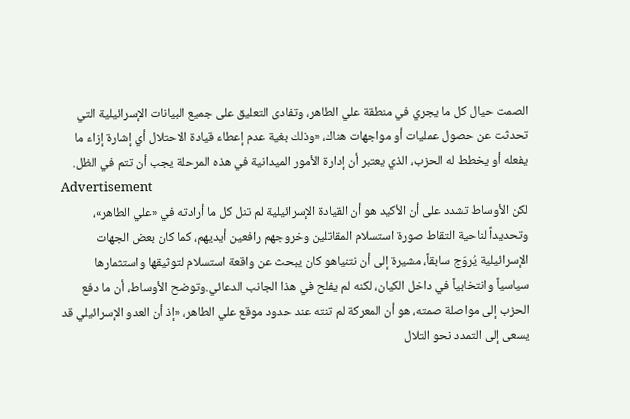الصمت حيال كل ما يجري في منطقة علي الطاهر، وتفادى التعليق على جميع البيانات الإسرائيلية التي تحدثت عن حصول عمليات أو مواجهات هناك، «وذلك بغية عدم إعطاء قيادة الاحتلال أي إشارة إزاء ما يفعله أو يخطط له الحزب، الذي يعتبر أن إدارة الأمور الميدانية في هذه المرحلة يجب أن تتم في الظل.
Advertisement
لكن الأوساط تشدد على أن الأكيد هو أن القيادة الإسرائيلية لم تنل كل ما أرادته في «علي الطاهر»، وتحديداً لناحية التقاط صورة استسلام المقاتلين وخروجهم رافعين أيديهم، كما كان بعض الجهات الإسرائيلية يُروّج سابقاً، مشيرة إلى أن نتنياهو كان يبحث عن واقعة استسلام لتوثيقها واستثمارها سياسياً وانتخابياً في داخل الكيان، لكنه لم يفلح في هذا الجانب الدعائي.وتوضح الأوساط، أن ما دفع الحزب إلى مواصلة صمته، هو أن المعركة لم تنته عند حدود موقع علي الطاهر، «إذ أن العدو الإسرائيلي قد يسعى إلى التمدد نحو التلال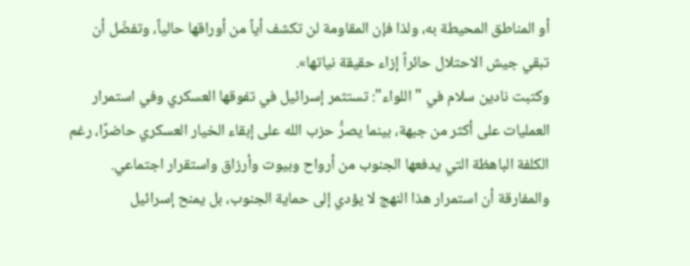أو المناطق المحيطة به، ولذا فإن المقاومة لن تكشف أياً من أوراقها حالياً، وتفضّل أن تبقي جيش الاحتلال حائراً إزاء حقيقة نياتها».
وكتبت نادين سلام في " اللواء": تستثمر إسرائيل في تفوقها العسكري وفي استمرار العمليات على أكثر من جبهة، بينما يصرُّ حزب الله على إبقاء الخيار العسكري حاضرًا، رغم الكلفة الباهظة التي يدفعها الجنوب من أرواح وبيوت وأرزاق واستقرار اجتماعي. والمفارقة أن استمرار هذا النهج لا يؤدي إلى حماية الجنوب، بل يمنح إسرائيل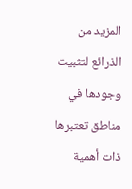المزيد من الذرائع لتثبيت وجودها في مناطق تعتبرها ذات أهمية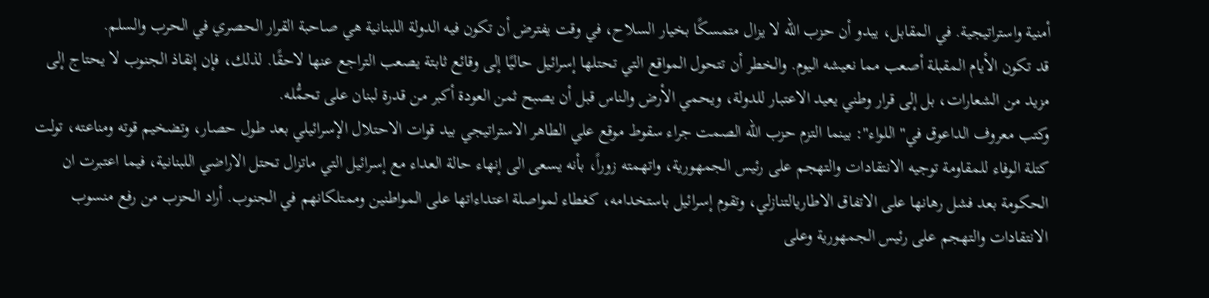أمنية واستراتيجية. في المقابل، يبدو أن حزب الله لا يزال متمسكًا بخيار السلاح، في وقت يفترض أن تكون فيه الدولة اللبنانية هي صاحبة القرار الحصري في الحرب والسلم.
قد تكون الأيام المقبلة أصعب مما نعيشه اليوم. والخطر أن تتحول المواقع التي تحتلها إسرائيل حاليًا إلى وقائع ثابتة يصعب التراجع عنها لاحقًا. لذلك، فإن إنقاذ الجنوب لا يحتاج إلى مزيد من الشعارات، بل إلى قرار وطني يعيد الاعتبار للدولة، ويحمي الأرض والناس قبل أن يصبح ثمن العودة أكبر من قدرة لبنان على تحمُّله.
وكتب معروف الداعوق في" اللواء": بينما التزم حزب الله الصمت جراء سقوط موقع علي الطاهر الاستراتيجي بيد قوات الاحتلال الإسرائيلي بعد طول حصار، وتضخيم قوته ومناعته، تولت كتلة الوفاء للمقاومة توجيه الانتقادات والتهجم على رئيس الجمهورية، واتهمته زوراً، بأنه يسعى الى إنهاء حالة العداء مع إسرائيل التي ماتزال تحتل الاراضي اللبنانية، فيما اعتبرت ان الحكومة بعد فشل رهانها على الاتفاق الاطاريالتنازلي، وتقوم إسرائيل باستخدامه، كغطاء لمواصلة اعتداءاتها على المواطنين وممتلكانهم في الجنوب. أراد الحزب من رفع منسوب الانتقادات والتهجم على رئيس الجمهورية وعلى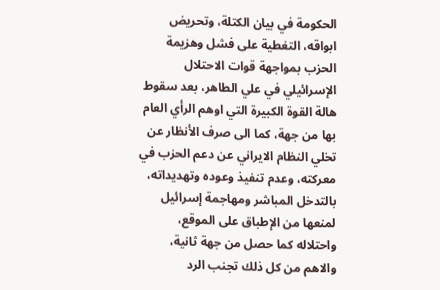الحكومة في بيان الكتلة، وتحريض ابواقه، التغطية على فشل وهزيمة الحزب بمواجهة قوات الاحتلال الإسرائيلي في علي الطاهر، بعد سقوط هالة القوة الكبيرة التي اوهم الرأي العام بها من جهة، كما الى صرف الأنظار عن تخلي النظام الايراني عن دعم الحزب في معركته، وعدم تنفيذ وعوده وتهديداته، بالتدخل المباشر ومهاجمة إسرائيل لمنعها من الإطباق على الموقع، واحتلاله كما حصل من جهة ثانية، والاهم من كل ذلك تجنب الرد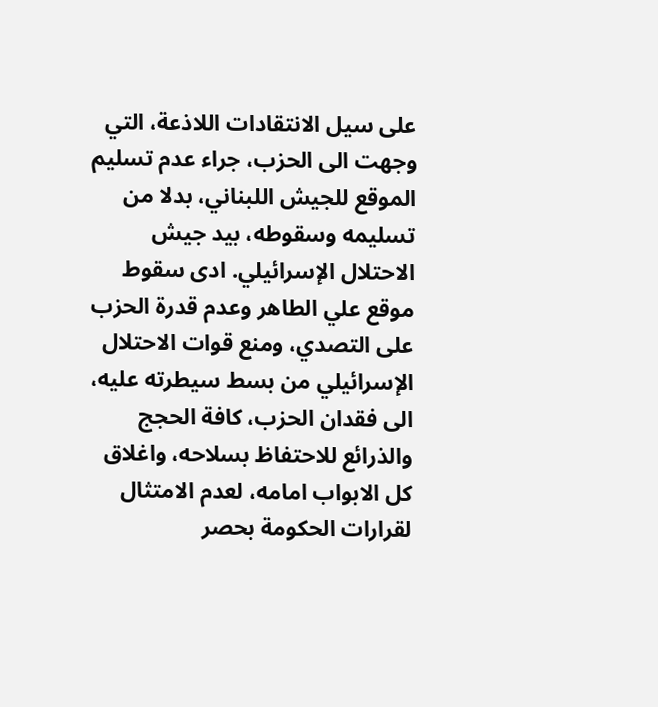على سيل الانتقادات اللاذعة، التي وجهت الى الحزب، جراء عدم تسليم الموقع للجيش اللبناني، بدلا من تسليمه وسقوطه، بيد جيش الاحتلال الإسرائيلي. ادى سقوط موقع علي الطاهر وعدم قدرة الحزب على التصدي، ومنع قوات الاحتلال الإسرائيلي من بسط سيطرته عليه، الى فقدان الحزب، كافة الحجج والذرائع للاحتفاظ بسلاحه، واغلاق كل الابواب امامه، لعدم الامتثال لقرارات الحكومة بحصر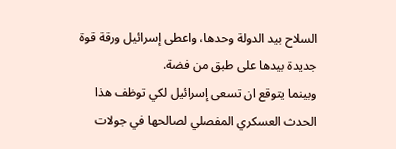السلاح بيد الدولة وحدها، واعطى إسرائيل ورقة قوة جديدة بيدها على طبق من فضة.
وبينما يتوقع ان تسعى إسرائيل لكي توظف هذا الحدث العسكري المفصلي لصالحها في جولات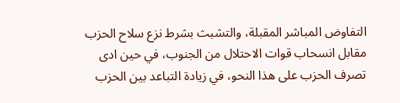التفاوض المباشر المقبلة، والتشبث بشرط نزع سلاح الحزب مقابل انسحاب قوات الاحتلال من الجنوب، في حين ادى تصرف الحزب على هذا النحو، في زيادة التباعد بين الحزب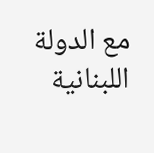مع الدولة اللبنانية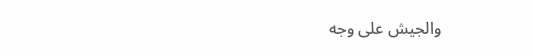والجيش على وجه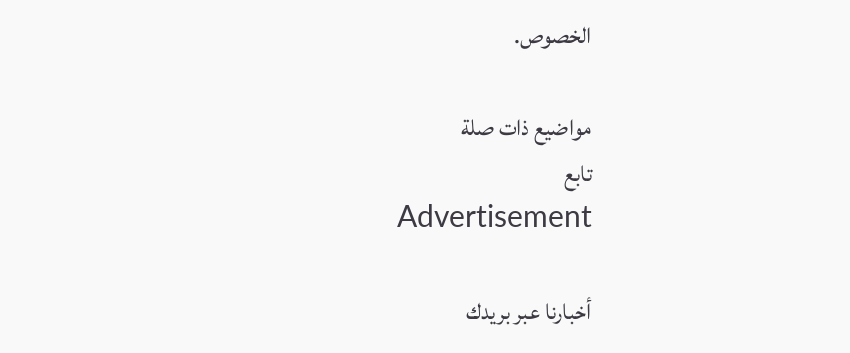الخصوص.

مواضيع ذات صلة
تابع
Advertisement

أخبارنا عبر بريدك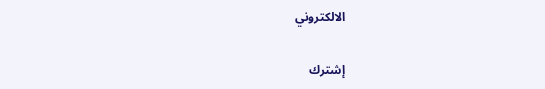الالكتروني

إشترك